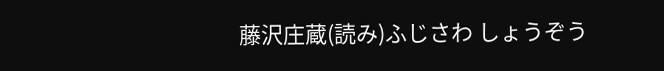藤沢庄蔵(読み)ふじさわ しょうぞう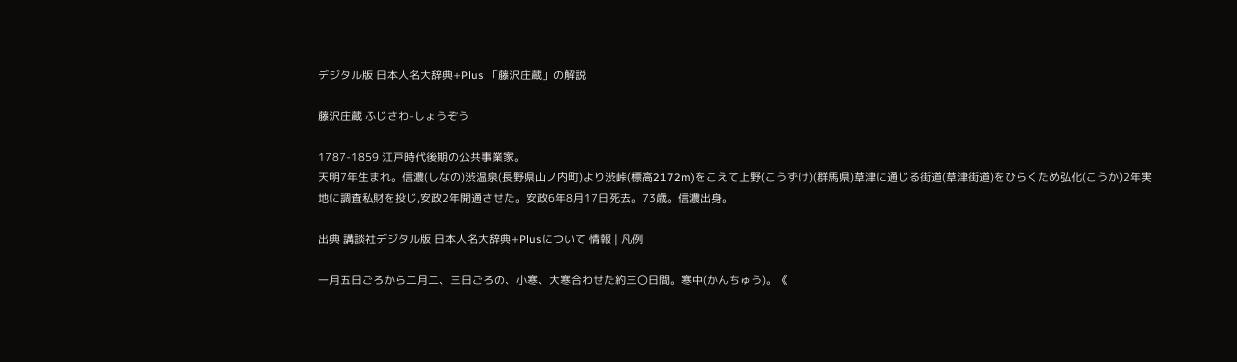デジタル版 日本人名大辞典+Plus 「藤沢庄蔵」の解説

藤沢庄蔵 ふじさわ-しょうぞう

1787-1859 江戸時代後期の公共事業家。
天明7年生まれ。信濃(しなの)渋温泉(長野県山ノ内町)より渋峠(標高2172m)をこえて上野(こうずけ)(群馬県)草津に通じる街道(草津街道)をひらくため弘化(こうか)2年実地に調査私財を投じ,安政2年開通させた。安政6年8月17日死去。73歳。信濃出身。

出典 講談社デジタル版 日本人名大辞典+Plusについて 情報 | 凡例

一月五日ごろから二月二、三日ごろの、小寒、大寒合わせた約三〇日間。寒中(かんちゅう)。《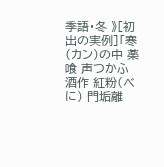季語・冬 》[初出の実例]「寒(カン)の中 薬喰 声つかふ 酒作 紅粉(べに) 門垢離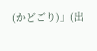(かどごり)」(出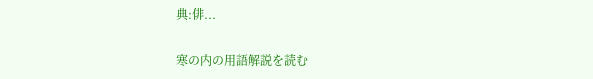典:俳...

寒の内の用語解説を読む